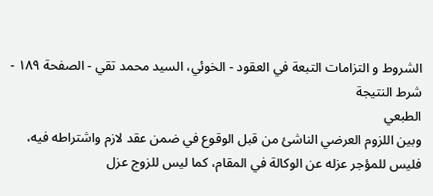الشروط و التزامات التبعة في العقود - الخوئي، السيد محمد تقي - الصفحة ١٨٩ - شرط النتيجة
الطبعي
وبين اللزوم العرضي الناشئ من قبل الوقوع في ضمن عقد لازم واشتراطه فيه،
فليس للمؤجر عزله عن الوكالة في المقام، كما ليس للزوج عزل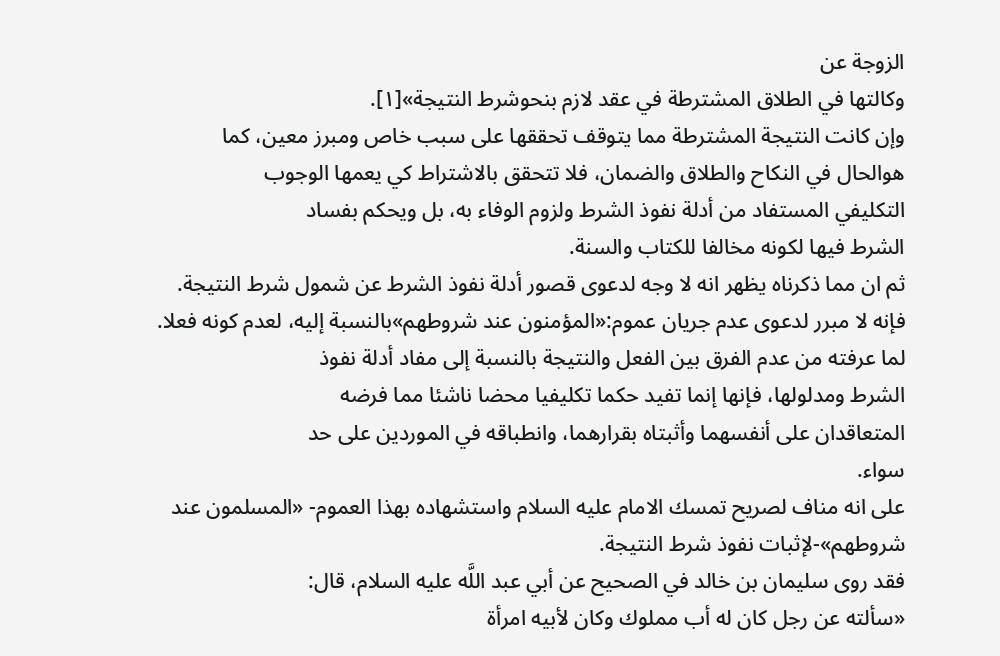الزوجة عن
وكالتها في الطلاق المشترطة في عقد لازم بنحوشرط النتيجة»[١].
وإن كانت النتيجة المشترطة مما يتوقف تحققها على سبب خاص ومبرز معين، كما
هوالحال في النكاح والطلاق والضمان، فلا تتحقق بالاشتراط كي يعمها الوجوب
التكليفي المستفاد من أدلة نفوذ الشرط ولزوم الوفاء به، بل ويحكم بفساد
الشرط فيها لكونه مخالفا للكتاب والسنة.
ثم ان مما ذكرناه يظهر انه لا وجه لدعوى قصور أدلة نفوذ الشرط عن شمول شرط النتيجة.
فإنه لا مبرر لدعوى عدم جريان عموم:«المؤمنون عند شروطهم»بالنسبة إليه، لعدم كونه فعلا.
لما عرفته من عدم الفرق بين الفعل والنتيجة بالنسبة إلى مفاد أدلة نفوذ
الشرط ومدلولها، فإنها إنما تفيد حكما تكليفيا محضا ناشئا مما فرضه
المتعاقدان على أنفسهما وأثبتاه بقرارهما، وانطباقه في الموردين على حد
سواء.
على انه مناف لصريح تمسك الامام عليه السلام واستشهاده بهذا العموم- «المسلمون عند شروطهم»-لإثبات نفوذ شرط النتيجة.
فقد روى سليمان بن خالد في الصحيح عن أبي عبد اللَّه عليه السلام، قال:
«سألته عن رجل كان له أب مملوك وكان لأبيه امرأة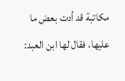مكاتبة قد أدت بعض ما
عليها، فقال لها ابن العبد: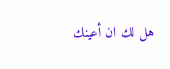هل لك ان أعينك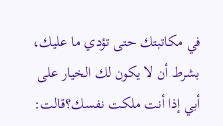في مكاتبتك حتى تؤدي ما عليك،
بشرط أن لا يكون لك الخيار على أبي إذا أنت ملكت نفسك؟قالت: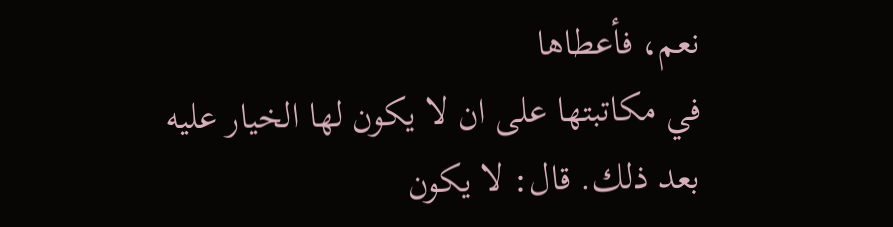نعم، فأعطاها
في مكاتبتها على ان لا يكون لها الخيار عليه بعد ذلك. قال: لا يكون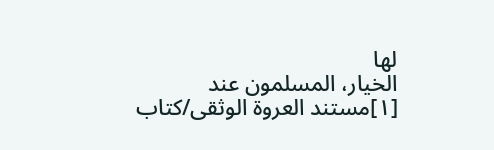لها
الخيار، المسلمون عند
[١]مستند العروة الوثقى/كتاب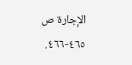الإجارة ص ٤٦٥-٤٦٦.